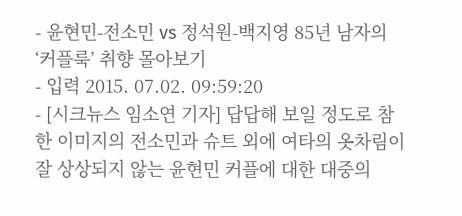- 윤현민-전소민 vs 정석원-백지영 85년 남자의 ‘커플룩’ 취향 몰아보기
- 입력 2015. 07.02. 09:59:20
- [시크뉴스 임소연 기자] 답답해 보일 정도로 참한 이미지의 전소민과 슈트 외에 여타의 옷차림이 잘 상상되지 않는 윤현민 커플에 대한 대중의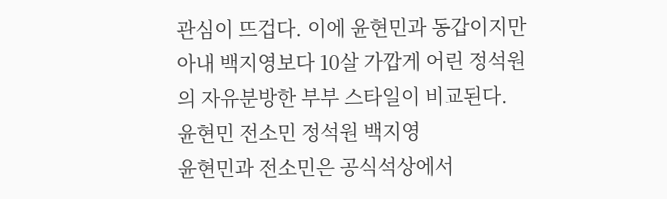관심이 뜨겁다. 이에 윤현민과 동갑이지만 아내 백지영보다 10살 가깝게 어린 정석원의 자유분방한 부부 스타일이 비교된다.
윤현민 전소민 정석원 백지영
윤현민과 전소민은 공식석상에서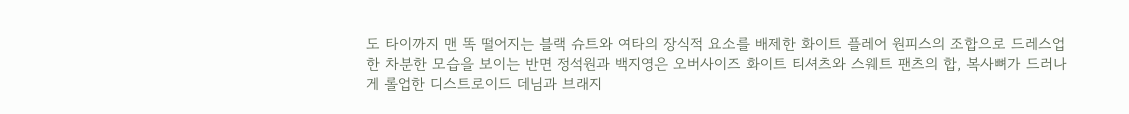도 타이까지 맨 똑 떨어지는 블랙 슈트와 여타의 장식적 요소를 배제한 화이트 플레어 원피스의 조합으로 드레스업한 차분한 모습을 보이는 반면 정석원과 백지영은 오버사이즈 화이트 티셔츠와 스웨트 팬츠의 합, 복사뼈가 드러나게 롤업한 디스트로이드 데님과 브래지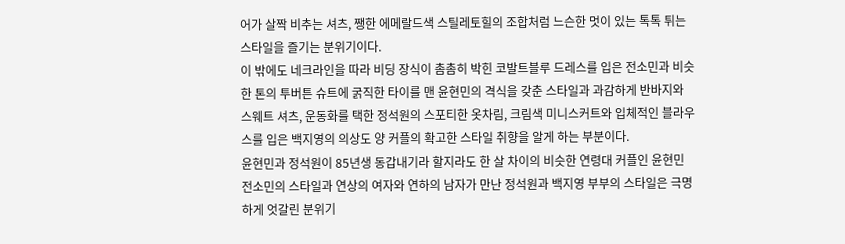어가 살짝 비추는 셔츠, 쨍한 에메랄드색 스틸레토힐의 조합처럼 느슨한 멋이 있는 톡톡 튀는 스타일을 즐기는 분위기이다.
이 밖에도 네크라인을 따라 비딩 장식이 촘촘히 박힌 코발트블루 드레스를 입은 전소민과 비슷한 톤의 투버튼 슈트에 굵직한 타이를 맨 윤현민의 격식을 갖춘 스타일과 과감하게 반바지와 스웨트 셔츠, 운동화를 택한 정석원의 스포티한 옷차림, 크림색 미니스커트와 입체적인 블라우스를 입은 백지영의 의상도 양 커플의 확고한 스타일 취향을 알게 하는 부분이다.
윤현민과 정석원이 85년생 동갑내기라 할지라도 한 살 차이의 비슷한 연령대 커플인 윤현민 전소민의 스타일과 연상의 여자와 연하의 남자가 만난 정석원과 백지영 부부의 스타일은 극명하게 엇갈린 분위기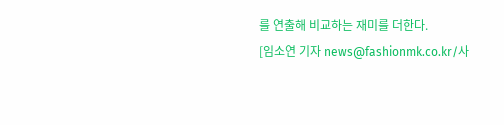를 연출해 비교하는 재미를 더한다.
[임소연 기자 news@fashionmk.co.kr/사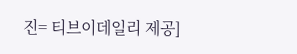진= 티브이데일리 제공]